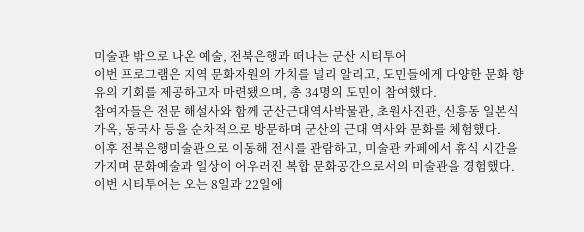미술관 밖으로 나온 예술, 전북은행과 떠나는 군산 시티투어
이번 프로그램은 지역 문화자원의 가치를 널리 알리고, 도민들에게 다양한 문화 향유의 기회를 제공하고자 마련됐으며, 총 34명의 도민이 참여했다.
참여자들은 전문 해설사와 함께 군산근대역사박물관, 초원사진관, 신흥동 일본식가옥, 동국사 등을 순차적으로 방문하며 군산의 근대 역사와 문화를 체험했다.
이후 전북은행미술관으로 이동해 전시를 관람하고, 미술관 카페에서 휴식 시간을 가지며 문화예술과 일상이 어우러진 복합 문화공간으로서의 미술관을 경험했다. 이번 시티투어는 오는 8일과 22일에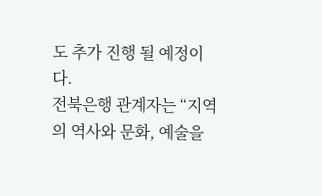도 추가 진행 될 예정이다.
전북은행 관계자는 “지역의 역사와 문화, 예술을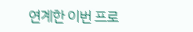연계한 이번 프로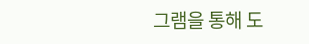그램을 통해 도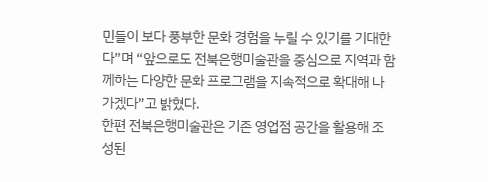민들이 보다 풍부한 문화 경험을 누릴 수 있기를 기대한다”며 “앞으로도 전북은행미술관을 중심으로 지역과 함께하는 다양한 문화 프로그램을 지속적으로 확대해 나가겠다”고 밝혔다.
한편 전북은행미술관은 기존 영업점 공간을 활용해 조성된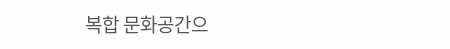복합 문화공간으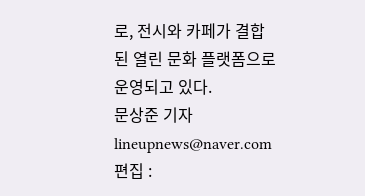로, 전시와 카페가 결합된 열린 문화 플랫폼으로 운영되고 있다.
문상준 기자 lineupnews@naver.com
편집 :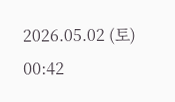2026.05.02 (토) 00:42